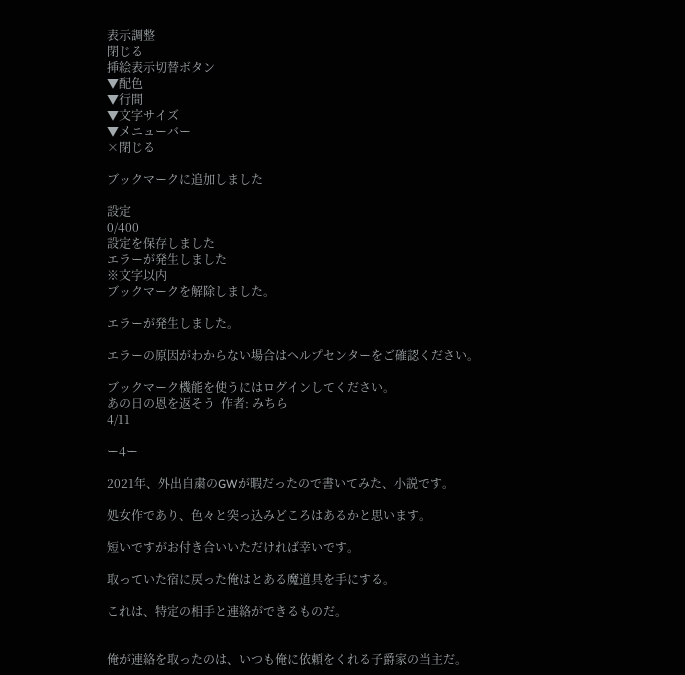表示調整
閉じる
挿絵表示切替ボタン
▼配色
▼行間
▼文字サイズ
▼メニューバー
×閉じる

ブックマークに追加しました

設定
0/400
設定を保存しました
エラーが発生しました
※文字以内
ブックマークを解除しました。

エラーが発生しました。

エラーの原因がわからない場合はヘルプセンターをご確認ください。

ブックマーク機能を使うにはログインしてください。
あの日の恩を返そう  作者: みちら
4/11

ー4ー

2021年、外出自粛のGWが暇だったので書いてみた、小説です。

処女作であり、色々と突っ込みどころはあるかと思います。

短いですがお付き合いいただければ幸いです。

取っていた宿に戻った俺はとある魔道具を手にする。

これは、特定の相手と連絡ができるものだ。


俺が連絡を取ったのは、いつも俺に依頼をくれる子爵家の当主だ。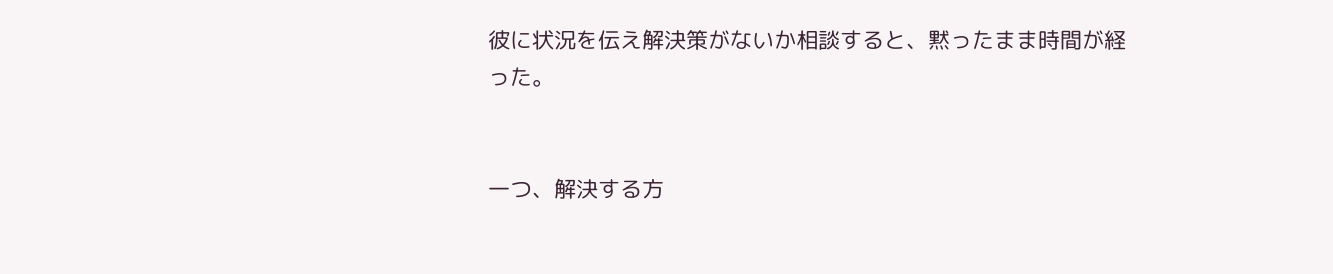彼に状況を伝え解決策がないか相談すると、黙ったまま時間が経った。


一つ、解決する方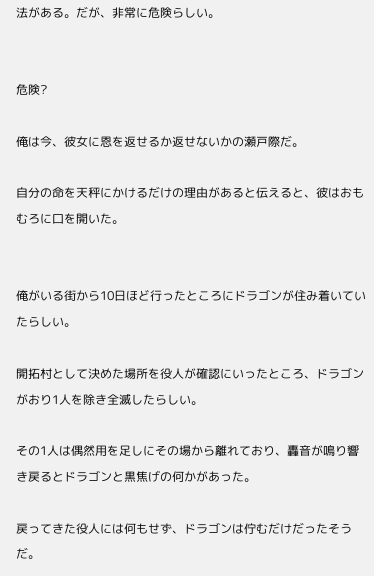法がある。だが、非常に危険らしい。


危険?

俺は今、彼女に恩を返せるか返せないかの瀬戸際だ。

自分の命を天秤にかけるだけの理由があると伝えると、彼はおもむろに口を開いた。


俺がいる街から10日ほど行ったところにドラゴンが住み着いていたらしい。

開拓村として決めた場所を役人が確認にいったところ、ドラゴンがおり1人を除き全滅したらしい。

その1人は偶然用を足しにその場から離れており、轟音が鳴り響き戻るとドラゴンと黒焦げの何かがあった。

戻ってきた役人には何もせず、ドラゴンは佇むだけだったそうだ。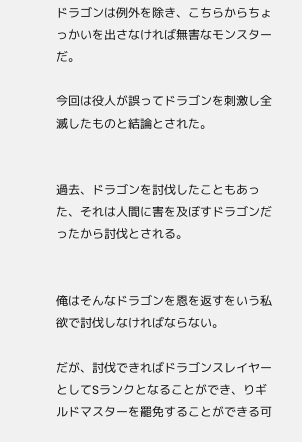ドラゴンは例外を除き、こちらからちょっかいを出さなければ無害なモンスターだ。

今回は役人が誤ってドラゴンを刺激し全滅したものと結論とされた。


過去、ドラゴンを討伐したこともあった、それは人間に害を及ぼすドラゴンだったから討伐とされる。


俺はそんなドラゴンを恩を返すをいう私欲で討伐しなければならない。

だが、討伐できればドラゴンスレイヤーとしてSランクとなることができ、りギルドマスターを罷免することができる可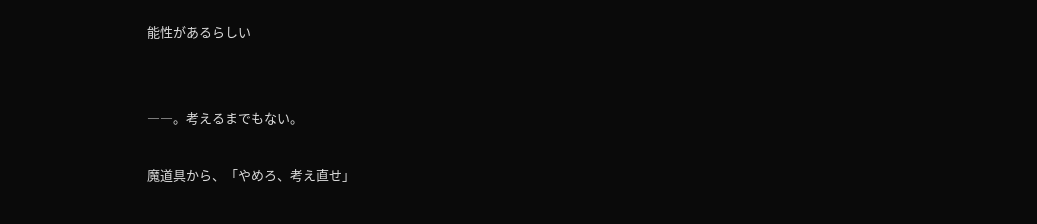能性があるらしい


――。考えるまでもない。

魔道具から、「やめろ、考え直せ」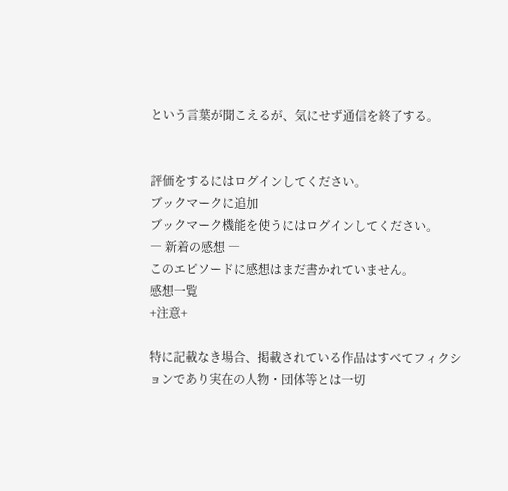という言葉が聞こえるが、気にせず通信を終了する。


評価をするにはログインしてください。
ブックマークに追加
ブックマーク機能を使うにはログインしてください。
― 新着の感想 ―
このエピソードに感想はまだ書かれていません。
感想一覧
+注意+

特に記載なき場合、掲載されている作品はすべてフィクションであり実在の人物・団体等とは一切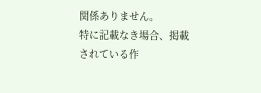関係ありません。
特に記載なき場合、掲載されている作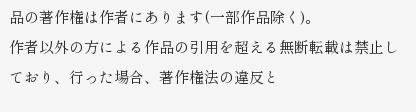品の著作権は作者にあります(一部作品除く)。
作者以外の方による作品の引用を超える無断転載は禁止しており、行った場合、著作権法の違反と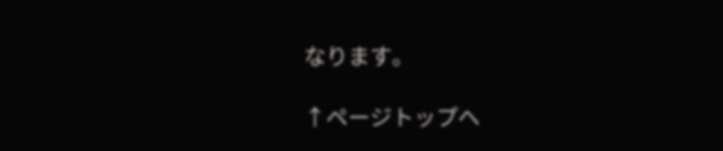なります。

↑ページトップへ